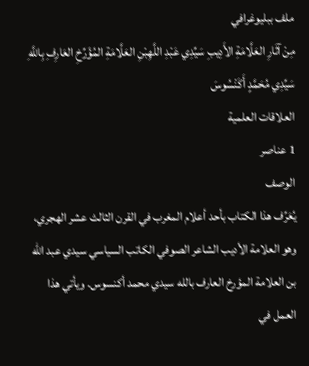ملف ببليوغرافي
مِنْ آثَارِ العَلَّامَةِ الأَدِيبِ سَيِّدِي عَبْدِ اللَّهِبْنِ العَلَّامَةِ المُؤَرِّخِ العَارِفِ بِاللَّهِ سَيِّدِي مُحَمَّدٍ أَكَنْسُوسَ
العلاقات العلمية
1 عناصر
الوصف
يُعَرِّف هذا الكتاب بأحد أعلام المغرب في القرن الثالث عشر الهجري، وهو العلامة الأديب الشاعر الصوفي الكاتب السياسي سيدي عبد الله بن العلامة المؤرخ العارف بالله سيدي محمد أكنسوس. ويأتي هذا العمل في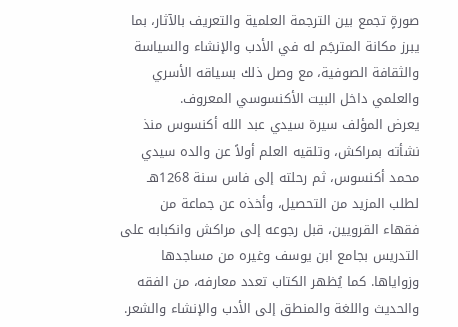صورةٍ تجمع بين الترجمة العلمية والتعريف بالآثار، بما يبرز مكانة المترجَم له في الأدب والإنشاء والسياسة والثقافة الصوفية، مع وصل ذلك بسياقه الأسري والعلمي داخل البيت الأكنسوسي المعروف.
يعرض المؤلف سيرة سيدي عبد الله أكنسوس منذ نشأته بمراكش، وتلقيه العلم أولاً عن والده سيدي محمد أكنسوس، ثم رحلته إلى فاس سنة 1268هـ لطلب المزيد من التحصيل، وأخذه عن جماعة من فقهاء القرويين، قبل رجوعه إلى مراكش وانكبابه على التدريس بجامع ابن يوسف وغيره من مساجدها وزواياها. كما يُظهر الكتاب تعدد معارفه، من الفقه والحديث واللغة والمنطق إلى الأدب والإنشاء والشعر.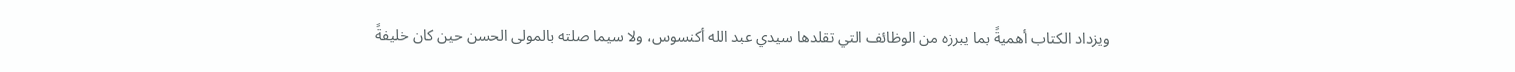ويزداد الكتاب أهميةً بما يبرزه من الوظائف التي تقلدها سيدي عبد الله أكنسوس، ولا سيما صلته بالمولى الحسن حين كان خليفةً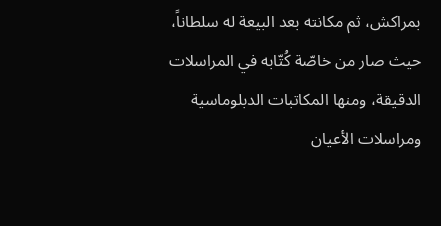بمراكش، ثم مكانته بعد البيعة له سلطاناً، حيث صار من خاصّة كُتّابه في المراسلات الدقيقة، ومنها المكاتبات الدبلوماسية ومراسلات الأعيان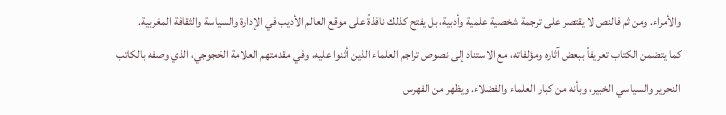والأمراء. ومن ثم فالنص لا يقتصر على ترجمة شخصية علمية وأدبية، بل يفتح كذلك نافذةً على موقع العالم الأديب في الإدارة والسياسة والثقافة المغربية.
كما يتضمن الكتاب تعريفاً ببعض آثاره ومؤلفاته، مع الاستناد إلى نصوص تراجم العلماء الذين أثنوا عليه، وفي مقدمتهم العلامة الحَجوجي، الذي وصفه بالكاتب النحرير والسياسي الخبير، وبأنه من كبار العلماء والفضلاء. ويظهر من الفهرس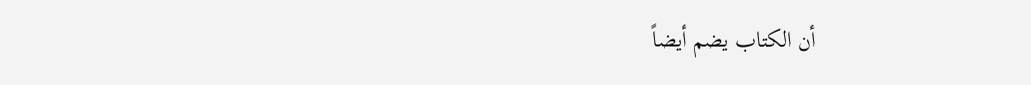أن الكتاب يضم أيضاً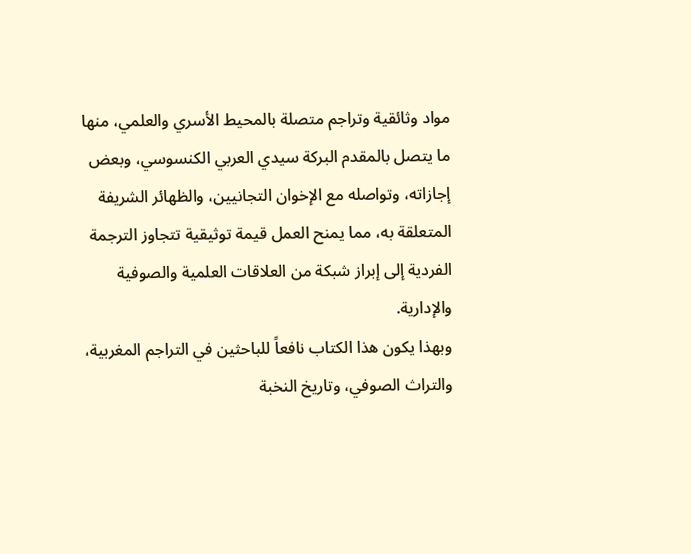مواد وثائقية وتراجم متصلة بالمحيط الأسري والعلمي، منها ما يتصل بالمقدم البركة سيدي العربي الكنسوسي، وبعض إجازاته، وتواصله مع الإخوان التجانيين، والظهائر الشريفة المتعلقة به، مما يمنح العمل قيمة توثيقية تتجاوز الترجمة الفردية إلى إبراز شبكة من العلاقات العلمية والصوفية والإدارية.
وبهذا يكون هذا الكتاب نافعاً للباحثين في التراجم المغربية، والتراث الصوفي، وتاريخ النخبة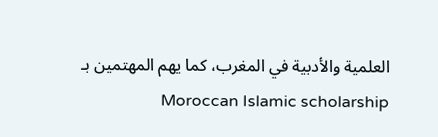العلمية والأدبية في المغرب، كما يهم المهتمين بـ Moroccan Islamic scholarship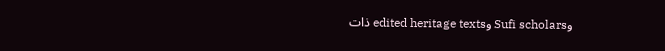وSufi scholars وedited heritage texts ذات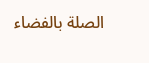الصلة بالفضاء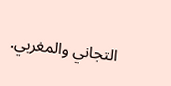التجاني والمغربي.